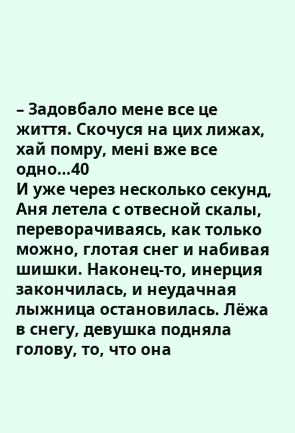– Задовбало мене все це життя. Скочуся на цих лижах, хай помру, мені вже все одно…40
И уже через несколько секунд, Аня летела с отвесной скалы, переворачиваясь, как только можно, глотая снег и набивая шишки. Наконец-то, инерция закончилась, и неудачная лыжница остановилась. Лёжа в снегу, девушка подняла голову, то, что она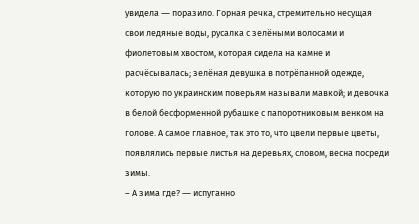увидела ― поразило. Горная речка, стремительно несущая свои ледяные воды, русалка с зелёными волосами и фиолетовым хвостом, которая сидела на камне и расчёсывалась; зелёная девушка в потрёпанной одежде, которую по украинским поверьям называли мавкой; и девочка в белой бесформенной рубашке с папоротниковым венком на голове. А самое главное, так это то, что цвели первые цветы, появлялись первые листья на деревьях, словом, весна посреди зимы.
– А зима где? ― испуганно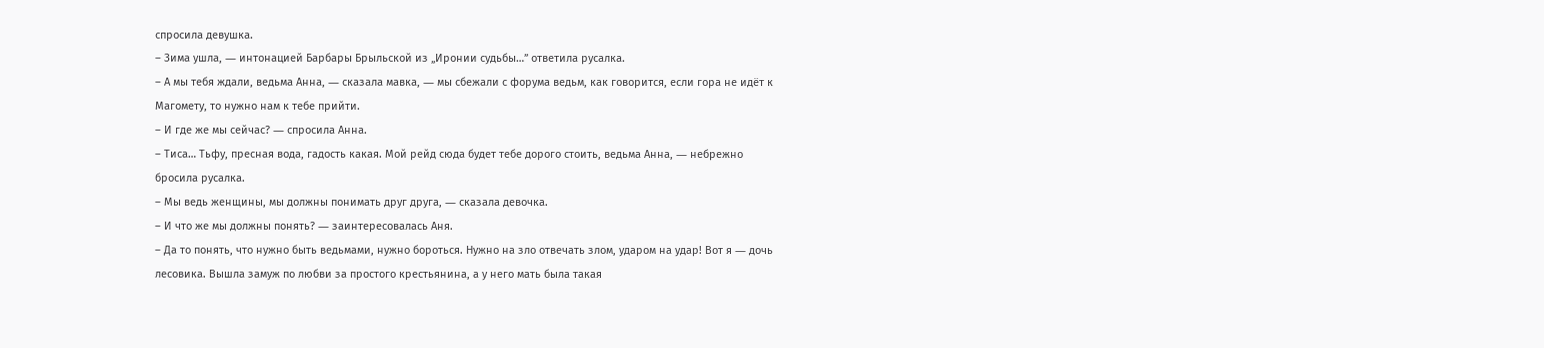спросила девушка.
– Зима ушла, ― интонацией Барбары Брыльской из „Иронии судьбы…” ответила русалка.
– А мы тебя ждали, ведьма Анна, ― сказала мавка, ― мы сбежали с форума ведьм, как говорится, если гора не идёт к Магомету, то нужно нам к тебе прийти.
– И где же мы сейчас? ― спросила Анна.
– Тиса… Тьфу, пресная вода, гадость какая. Мой рейд сюда будет тебе дорого стоить, ведьма Анна, ― небрежно бросила русалка.
– Мы ведь женщины, мы должны понимать друг друга, ― сказала девочка.
– И что же мы должны понять? ― заинтересовалась Аня.
– Да то понять, что нужно быть ведьмами, нужно бороться. Нужно на зло отвечать злом, ударом на удар! Вот я ― дочь лесовика. Вышла замуж по любви за простого крестьянина, а у него мать была такая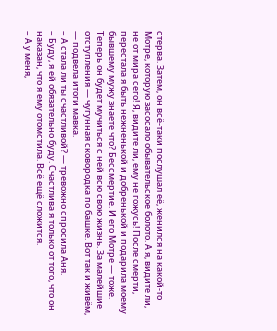стерва. Затем, он всё-таки послушал её, женился на какой-то Мотре, которую засосало обывательское болото. А я, видите ли, не от мира сего! Я, видите ли, ему не гожусь! После смерти, перестала я быть нежненькой и добренькой и подарила моему бывшему мужу знаете что? Бессмертие. И его Мотре ― тоже. Теперь он будет мучиться с ней всю свою жизнь. За малейшие отступления ― чугунная сковородка по башке. Вот так и живём, ― подвела итоги мавка.
– А стала ли ты счастливой? ― тревожно спросила Аня.
– Буду, я ей обязательно буду. Счастлива я только от того, что он наказан, что я ему отомстила. Всё ещё сложится.
– А у меня,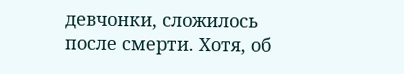девчонки, сложилось после смерти. Хотя, об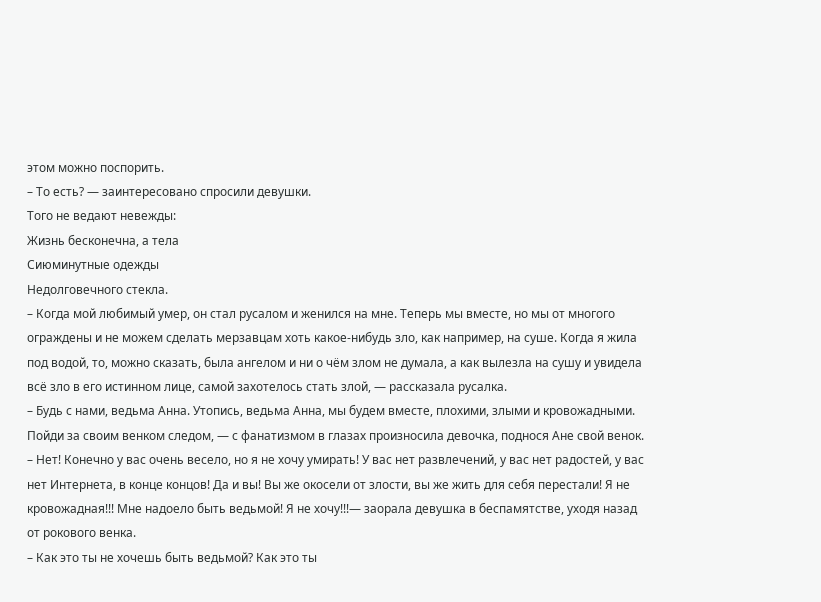этом можно поспорить.
– То есть? ― заинтересовано спросили девушки.
Того не ведают невежды:
Жизнь бесконечна, а тела
Сиюминутные одежды
Недолговечного стекла.
– Когда мой любимый умер, он стал русалом и женился на мне. Теперь мы вместе, но мы от многого ограждены и не можем сделать мерзавцам хоть какое-нибудь зло, как например, на суше. Когда я жила под водой, то, можно сказать, была ангелом и ни о чём злом не думала, а как вылезла на сушу и увидела всё зло в его истинном лице, самой захотелось стать злой, ― рассказала русалка.
– Будь с нами, ведьма Анна. Утопись, ведьма Анна, мы будем вместе, плохими, злыми и кровожадными. Пойди за своим венком следом, ― с фанатизмом в глазах произносила девочка, поднося Ане свой венок.
– Нет! Конечно у вас очень весело, но я не хочу умирать! У вас нет развлечений, у вас нет радостей, у вас нет Интернета, в конце концов! Да и вы! Вы же окосели от злости, вы же жить для себя перестали! Я не кровожадная!!! Мне надоело быть ведьмой! Я не хочу!!!― заорала девушка в беспамятстве, уходя назад от рокового венка.
– Как это ты не хочешь быть ведьмой? Как это ты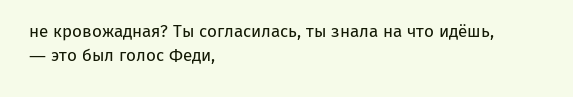не кровожадная? Ты согласилась, ты знала на что идёшь, ― это был голос Феди,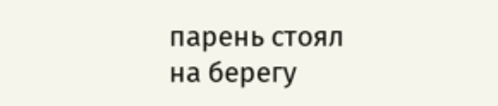парень стоял на берегу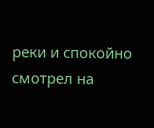реки и спокойно смотрел на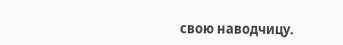свою наводчицу.